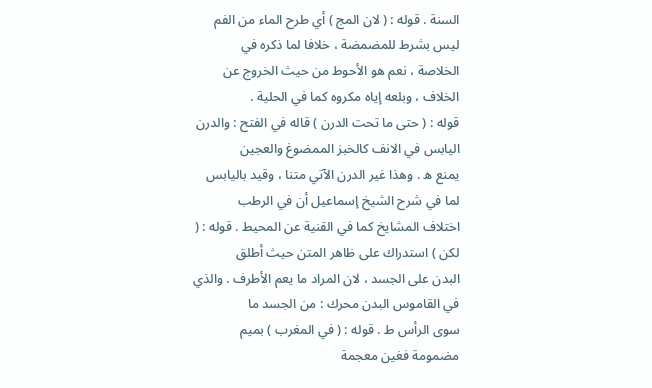السنة . قوله : ( لان المج ) أي طرح الماء من الفم ليس بشرط للمضمضة ، خلافا لما ذكره في
الخلاصة ، نعم هو الأحوط من حيث الخروج عن الخلاف ، وبلعه إياه مكروه كما في الحلية .
قوله : ( حتى ما تحت الدرن ) قاله في الفتح : والدرن اليابس في الانف كالخبز الممضوغ والعجين
يمنع ه . وهذا غير الدرن الآتي متنا ، وقيد باليابس لما في شرح الشيخ إسماعيل أن في الرطب
اختلاف المشايخ كما في القنية عن المحيط . قوله : ( لكن ) استدراك على ظاهر المتن حيث أطلق
البدن على الجسد ، لان المراد ما يعم الأطرف . والذي في القاموس البدن محرك : من الجسد ما
سوى الرأس ط . قوله : ( في المغرب ) بميم مضمومة فغين معجمة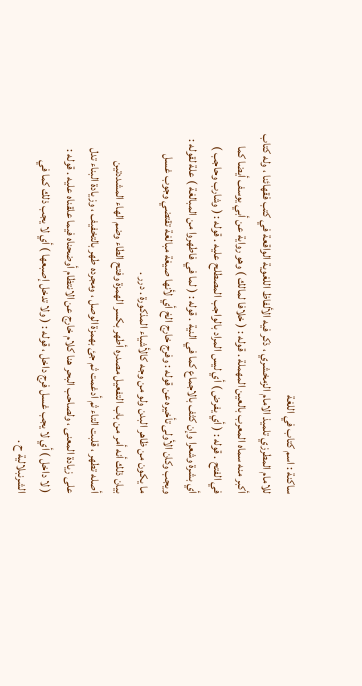ساكنة : اسم كتاب في اللغة
للامام المطرزي تلميذ الامام الزمخشري ، ذكر فيه الألفاظ اللغوية الواقعة في كتب فقهائنا ، وله كتاب
أكبر منه سماه المعرب بالعين المهملة . قوله : ( خلافا لمالك ) وهو رواية عن أبي يوسف أيضا كما
في الفتح . قوله : ( أي يفرض ) أي ليس المراد بالواجب المصطلح عليه . قوله : ( وشارب وحاجب )
أي بشرة وشعرا وإن كثف بالاجماع كما في النية . قوله : ( لما في فاطهروا من المبالغة ) علة لقوله :
ويجب وكان الأولى تأخيره عن قوله : وفرج خارج الخ أي لأنها صيغة مبالغة تقتضي وجوب غسل
ما يكون من ظاهر البدن ولو من وجه كالأشياء المذكورة . درر .
بيان ذلك أنه أمر من باب التفعيل مصدره أطهر بكسر الهمزة وفتح الطاء وضم الهاء المشددتين
أصله تطهر ، قلبت التاء ثم أدغمت ثم جئ بهمزة الوصل ، ومجرده طهر بالتخفيف ، وزيادة البناء تدل
على زيادة المعنى ، ولصاحب البحر هنا كلام خارج عن الانتظام أوضحناه فيما علقناه عليه . قوله :
( لا داخل ) أي لا يجب غسل فرج داخل ، قوله : ( ولا تدخل إصبعها ) أي لا يجب ذلك كما في
الشرنبلالية ح .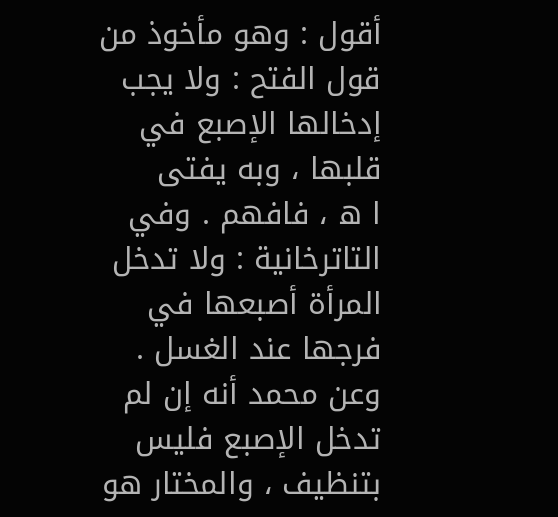أقول : وهو مأخوذ من قول الفتح : ولا يجب إدخالها الإصبع في قلبها ، وبه يفتى
ا ه ، فافهم . وفي التاترخانية : ولا تدخل المرأة أصبعها في فرجها عند الغسل . وعن محمد أنه إن لم
تدخل الإصبع فليس بتنظيف ، والمختار هو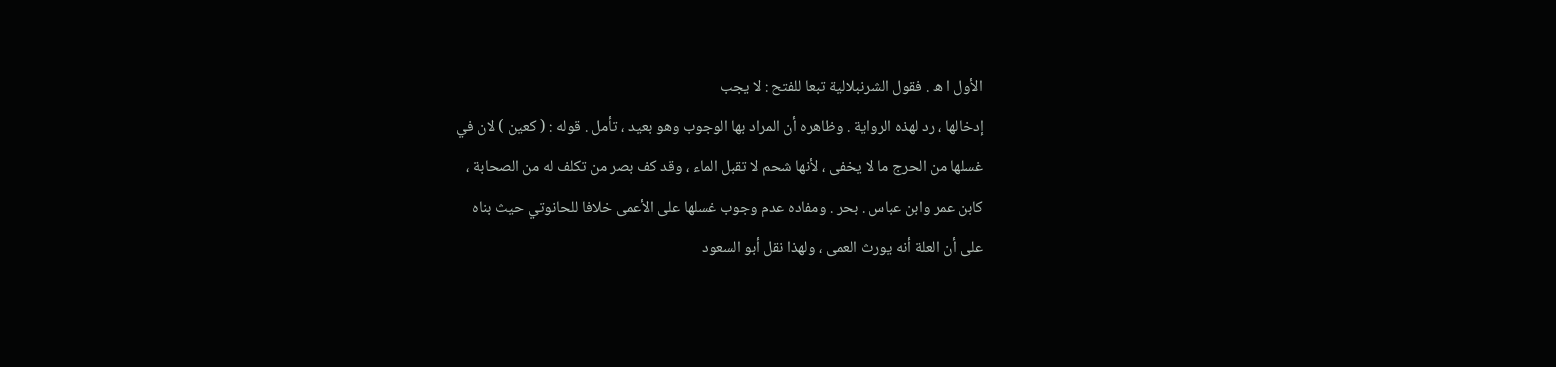الأول ا ه . فقول الشرنبلالية تبعا للفتح : لا يجب
إدخالها ، رد لهذه الرواية . وظاهره أن المراد بها الوجوب وهو بعيد ، تأمل . قوله : ( كعين ) لان في
غسلها من الحرج ما لا يخفى ، لأنها شحم لا تقبل الماء ، وقد كف بصر من تكلف له من الصحابة ،
كابن عمر وابن عباس . بحر . ومفاده عدم وجوب غسلها على الأعمى خلافا للحانوتي حيث بناه
على أن العلة أنه يورث العمى ، ولهذا نقل أبو السعود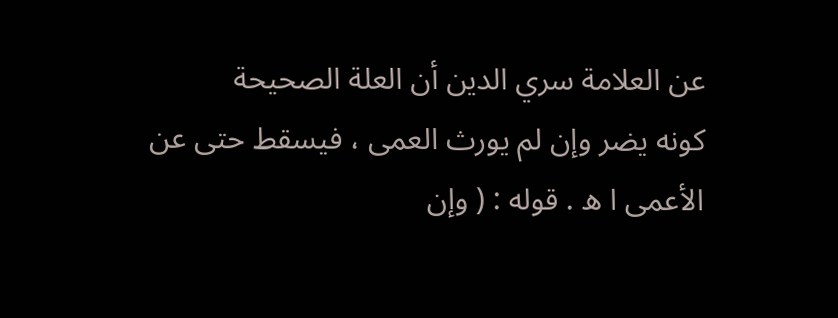عن العلامة سري الدين أن العلة الصحيحة
كونه يضر وإن لم يورث العمى ، فيسقط حتى عن الأعمى ا ه . قوله : ( وإن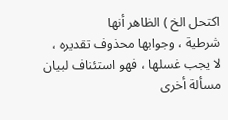اكتحل الخ ) الظاهر أنها
شرطية ، وجوابها محذوف تقديره ، لا يجب غسلها ، فهو استئناف لبيان مسألة أخرى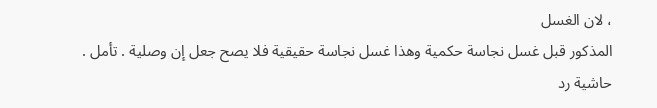، لان الغسل
المذكور قبل غسل نجاسة حكمية وهذا غسل نجاسة حقيقية فلا يصح جعل إن وصلية . تأمل .
حاشية رد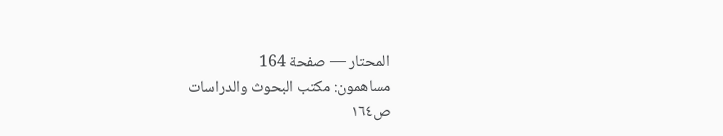المحتار — صفحة 164
مساهمون: مكتب البحوث والدراسات
ص١٦٤